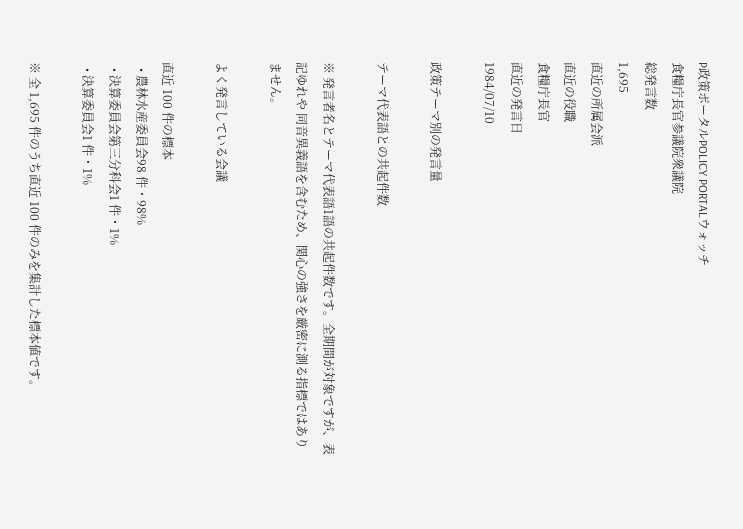P政策ポータルPOLICY PORTALウォッチ
食糧庁長官参議院衆議院
総発言数
1,695
直近の所属会派
直近の役職
食糧庁長官
直近の発言日
1984/07/10

政策テーマ別の発言量

テーマ代表語との共起件数

※ 発言者名とテーマ代表語1語の共起件数です。全期間が対象ですが、表記ゆれや 同音異義語を含むため、関心の強さを厳密に測る指標ではありません。

よく発言している会議

直近 100 件の標本
  • 農林水産委員会98 件・98%
  • 決算委員会第三分科会1 件・1%
  • 決算委員会1 件・1%

※ 全 1,695 件のうち直近 100 件のみを集計した標本値です。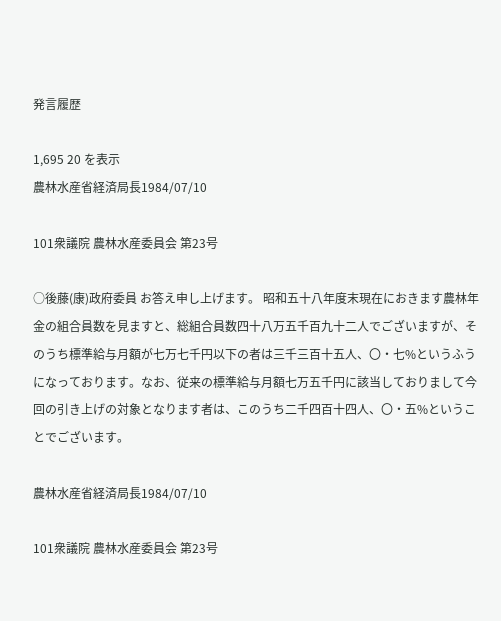発言履歴

1,695 20 を表示
農林水産省経済局長1984/07/10

101衆議院 農林水産委員会 第23号

○後藤(康)政府委員 お答え申し上げます。 昭和五十八年度末現在におきます農林年金の組合員数を見ますと、総組合員数四十八万五千百九十二人でございますが、そのうち標準給与月額が七万七千円以下の者は三千三百十五人、〇・七%というふうになっております。なお、従来の標準給与月額七万五千円に該当しておりまして今回の引き上げの対象となります者は、このうち二千四百十四人、〇・五%ということでございます。

農林水産省経済局長1984/07/10

101衆議院 農林水産委員会 第23号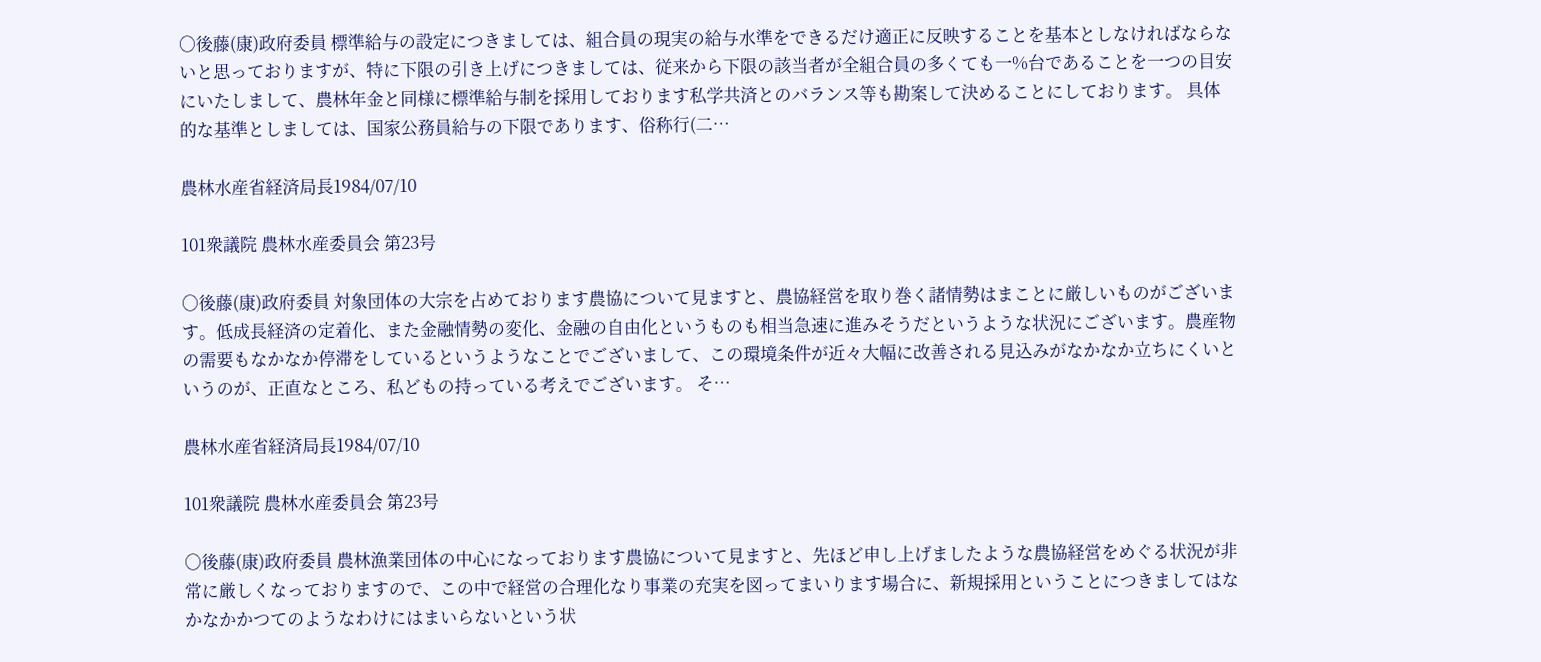○後藤(康)政府委員 標準給与の設定につきましては、組合員の現実の給与水準をできるだけ適正に反映することを基本としなければならないと思っておりますが、特に下限の引き上げにつきましては、従来から下限の該当者が全組合員の多くても一%台であることを一つの目安にいたしまして、農林年金と同様に標準給与制を採用しております私学共済とのバランス等も勘案して決めることにしております。 具体的な基準としましては、国家公務員給与の下限であります、俗称行(二…

農林水産省経済局長1984/07/10

101衆議院 農林水産委員会 第23号

○後藤(康)政府委員 対象団体の大宗を占めております農協について見ますと、農協経営を取り巻く諸情勢はまことに厳しいものがございます。低成長経済の定着化、また金融情勢の変化、金融の自由化というものも相当急速に進みそうだというような状況にございます。農産物の需要もなかなか停滞をしているというようなことでございまして、この環境条件が近々大幅に改善される見込みがなかなか立ちにくいというのが、正直なところ、私どもの持っている考えでございます。 そ…

農林水産省経済局長1984/07/10

101衆議院 農林水産委員会 第23号

○後藤(康)政府委員 農林漁業団体の中心になっております農協について見ますと、先ほど申し上げましたような農協経営をめぐる状況が非常に厳しくなっておりますので、この中で経営の合理化なり事業の充実を図ってまいります場合に、新規採用ということにつきましてはなかなかかつてのようなわけにはまいらないという状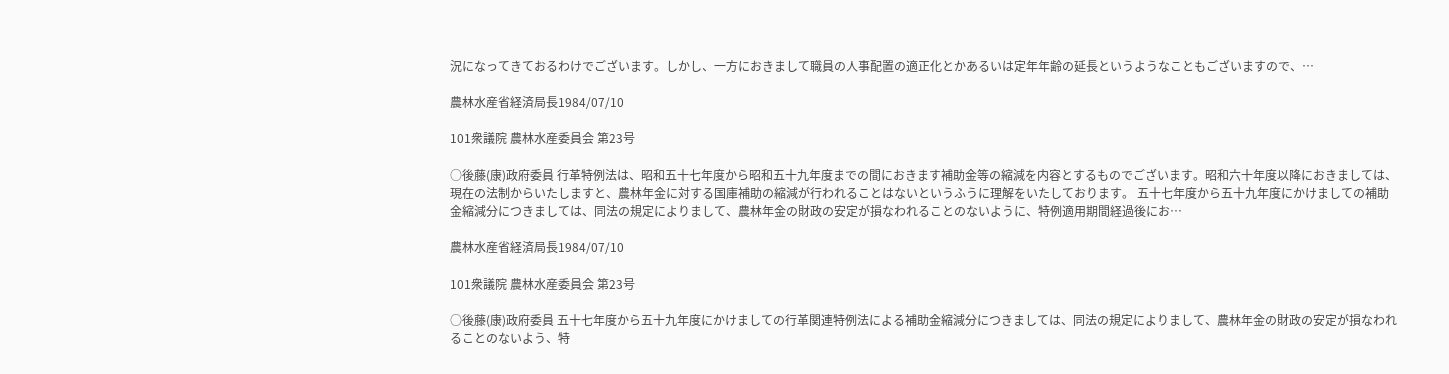況になってきておるわけでございます。しかし、一方におきまして職員の人事配置の適正化とかあるいは定年年齢の延長というようなこともございますので、…

農林水産省経済局長1984/07/10

101衆議院 農林水産委員会 第23号

○後藤(康)政府委員 行革特例法は、昭和五十七年度から昭和五十九年度までの間におきます補助金等の縮減を内容とするものでございます。昭和六十年度以降におきましては、現在の法制からいたしますと、農林年金に対する国庫補助の縮減が行われることはないというふうに理解をいたしております。 五十七年度から五十九年度にかけましての補助金縮減分につきましては、同法の規定によりまして、農林年金の財政の安定が損なわれることのないように、特例適用期間経過後にお…

農林水産省経済局長1984/07/10

101衆議院 農林水産委員会 第23号

○後藤(康)政府委員 五十七年度から五十九年度にかけましての行革関連特例法による補助金縮減分につきましては、同法の規定によりまして、農林年金の財政の安定が損なわれることのないよう、特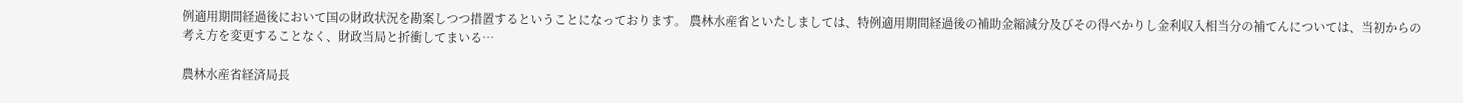例適用期間経過後において国の財政状況を勘案しつつ措置するということになっております。 農林水産省といたしましては、特例適用期間経過後の補助金縮減分及びその得べかりし金利収入相当分の補てんについては、当初からの考え方を変更することなく、財政当局と折衝してまいる…

農林水産省経済局長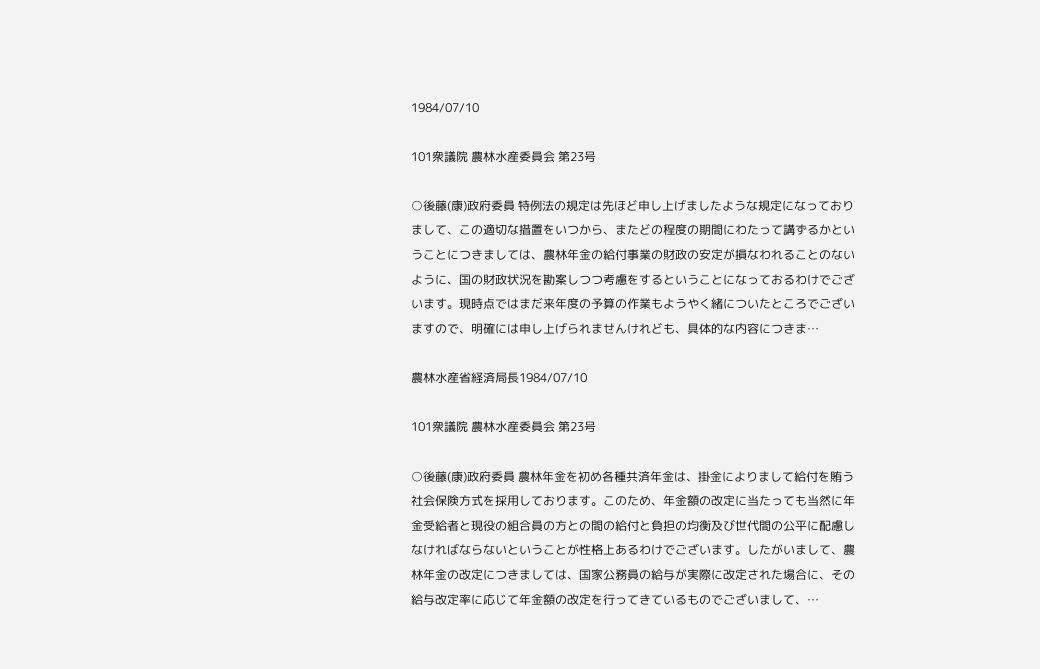1984/07/10

101衆議院 農林水産委員会 第23号

○後藤(康)政府委員 特例法の規定は先ほど申し上げましたような規定になっておりまして、この適切な措置をいつから、またどの程度の期間にわたって講ずるかということにつきましては、農林年金の給付事業の財政の安定が損なわれることのないように、国の財政状況を勘案しつつ考慮をするということになっておるわけでございます。現時点ではまだ来年度の予算の作業もようやく緒についたところでございますので、明確には申し上げられませんけれども、具体的な内容につきま…

農林水産省経済局長1984/07/10

101衆議院 農林水産委員会 第23号

○後藤(康)政府委員 農林年金を初め各種共済年金は、掛金によりまして給付を賄う社会保険方式を採用しております。このため、年金額の改定に当たっても当然に年金受給者と現役の組合員の方との間の給付と負担の均衡及び世代間の公平に配慮しなければならないということが性格上あるわけでございます。したがいまして、農林年金の改定につきましては、国家公務員の給与が実際に改定された場合に、その給与改定率に応じて年金額の改定を行ってきているものでございまして、…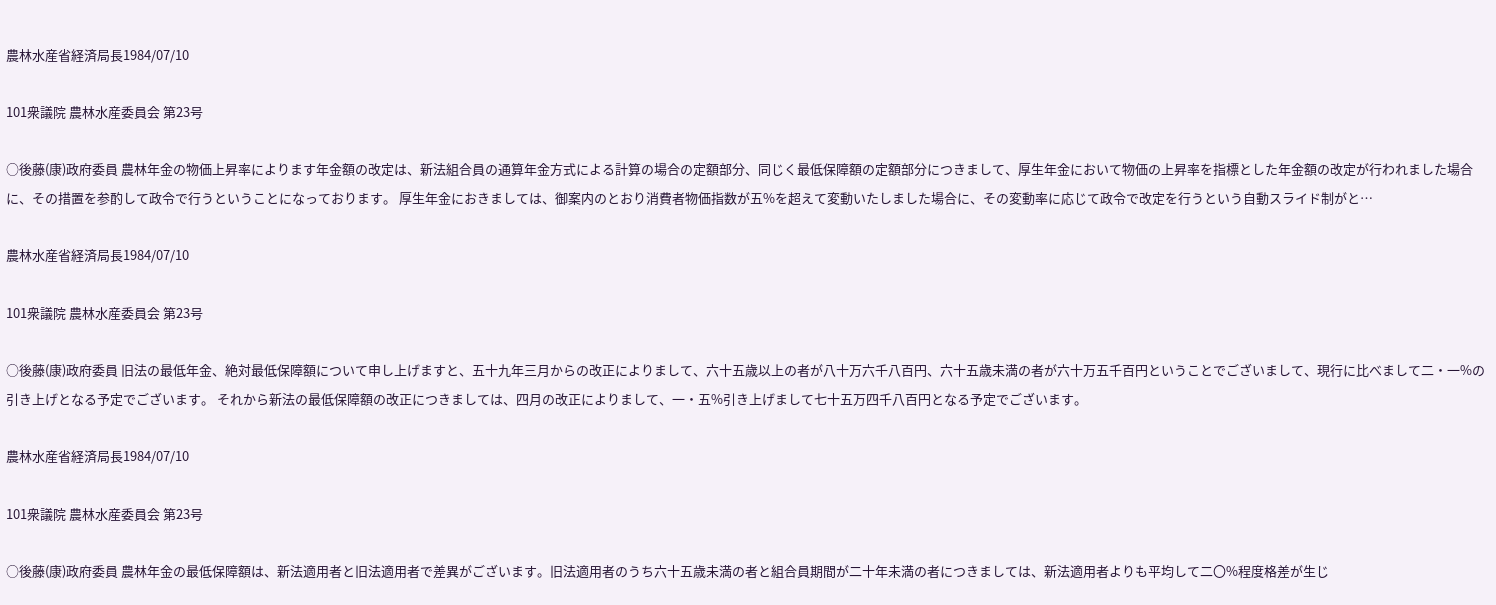農林水産省経済局長1984/07/10

101衆議院 農林水産委員会 第23号

○後藤(康)政府委員 農林年金の物価上昇率によります年金額の改定は、新法組合員の通算年金方式による計算の場合の定額部分、同じく最低保障額の定額部分につきまして、厚生年金において物価の上昇率を指標とした年金額の改定が行われました場合に、その措置を参酌して政令で行うということになっております。 厚生年金におきましては、御案内のとおり消費者物価指数が五%を超えて変動いたしました場合に、その変動率に応じて政令で改定を行うという自動スライド制がと…

農林水産省経済局長1984/07/10

101衆議院 農林水産委員会 第23号

○後藤(康)政府委員 旧法の最低年金、絶対最低保障額について申し上げますと、五十九年三月からの改正によりまして、六十五歳以上の者が八十万六千八百円、六十五歳未満の者が六十万五千百円ということでございまして、現行に比べまして二・一%の引き上げとなる予定でございます。 それから新法の最低保障額の改正につきましては、四月の改正によりまして、一・五%引き上げまして七十五万四千八百円となる予定でございます。

農林水産省経済局長1984/07/10

101衆議院 農林水産委員会 第23号

○後藤(康)政府委員 農林年金の最低保障額は、新法適用者と旧法適用者で差異がございます。旧法適用者のうち六十五歳未満の者と組合員期間が二十年未満の者につきましては、新法適用者よりも平均して二〇%程度格差が生じ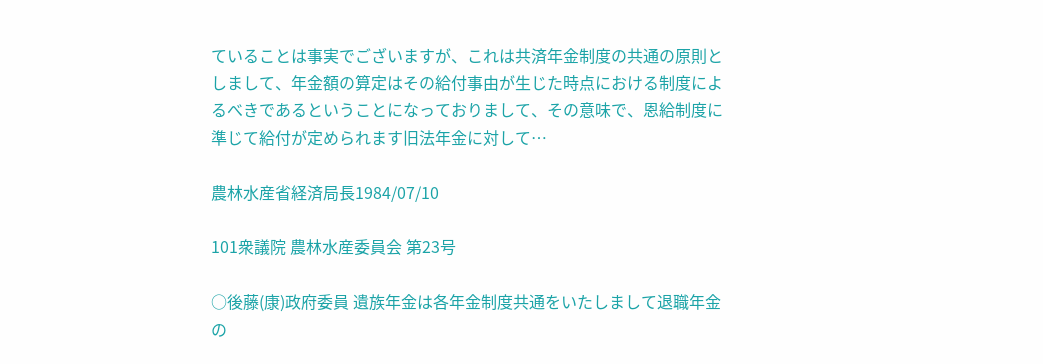ていることは事実でございますが、これは共済年金制度の共通の原則としまして、年金額の算定はその給付事由が生じた時点における制度によるべきであるということになっておりまして、その意味で、恩給制度に準じて給付が定められます旧法年金に対して…

農林水産省経済局長1984/07/10

101衆議院 農林水産委員会 第23号

○後藤(康)政府委員 遺族年金は各年金制度共通をいたしまして退職年金の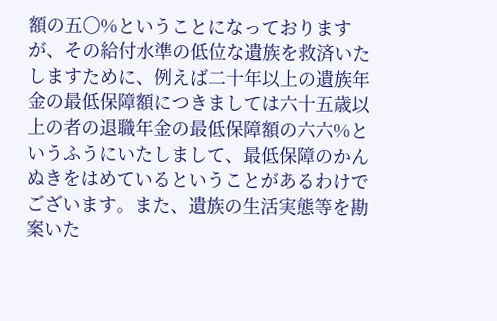額の五〇%ということになっておりますが、その給付水準の低位な遺族を救済いたしますために、例えば二十年以上の遺族年金の最低保障額につきましては六十五歳以上の者の退職年金の最低保障額の六六%というふうにいたしまして、最低保障のかんぬきをはめているということがあるわけでございます。また、遺族の生活実態等を勘案いた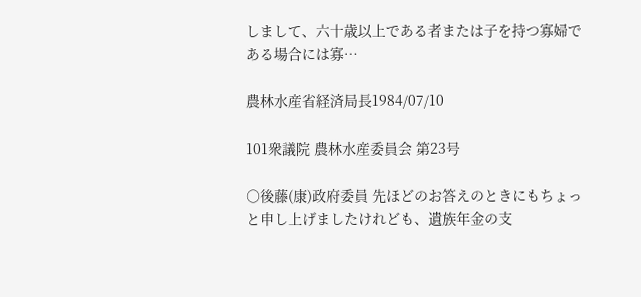しまして、六十歳以上である者または子を持つ寡婦である場合には寡…

農林水産省経済局長1984/07/10

101衆議院 農林水産委員会 第23号

○後藤(康)政府委員 先ほどのお答えのときにもちょっと申し上げましたけれども、遺族年金の支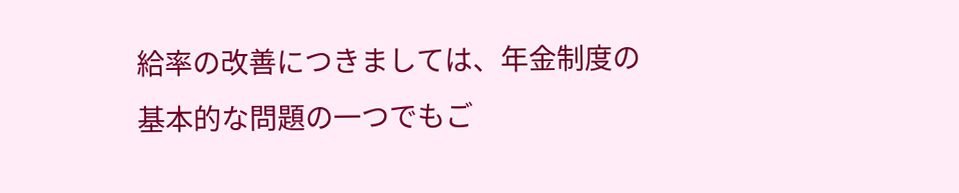給率の改善につきましては、年金制度の基本的な問題の一つでもご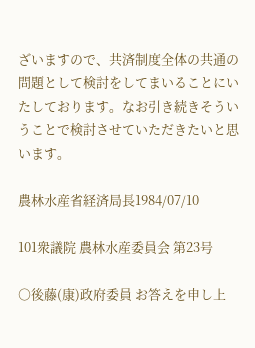ざいますので、共済制度全体の共通の問題として検討をしてまいることにいたしております。なお引き続きそういうことで検討させていただきたいと思います。

農林水産省経済局長1984/07/10

101衆議院 農林水産委員会 第23号

○後藤(康)政府委員 お答えを申し上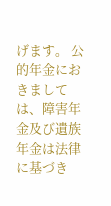げます。 公的年金におきましては、障害年金及び遺族年金は法律に基づき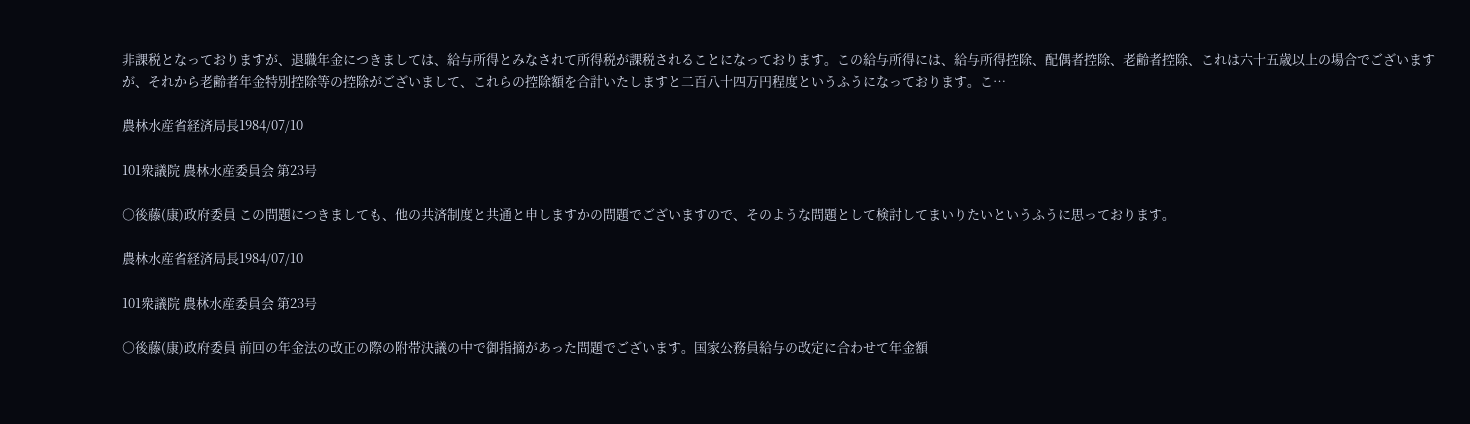非課税となっておりますが、退職年金につきましては、給与所得とみなされて所得税が課税されることになっております。この給与所得には、給与所得控除、配偶者控除、老齢者控除、これは六十五歳以上の場合でございますが、それから老齢者年金特別控除等の控除がございまして、これらの控除額を合計いたしますと二百八十四万円程度というふうになっております。こ…

農林水産省経済局長1984/07/10

101衆議院 農林水産委員会 第23号

○後藤(康)政府委員 この問題につきましても、他の共済制度と共通と申しますかの問題でございますので、そのような問題として検討してまいりたいというふうに思っております。

農林水産省経済局長1984/07/10

101衆議院 農林水産委員会 第23号

○後藤(康)政府委員 前回の年金法の改正の際の附帯決議の中で御指摘があった問題でございます。国家公務員給与の改定に合わせて年金額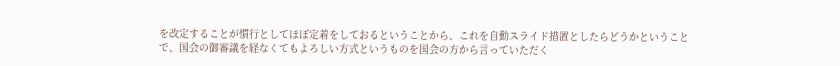を改定することが慣行としてほぼ定着をしておるということから、これを自動スライド措置としたらどうかということで、国会の御審議を経なくてもよろしい方式というものを国会の方から言っていただく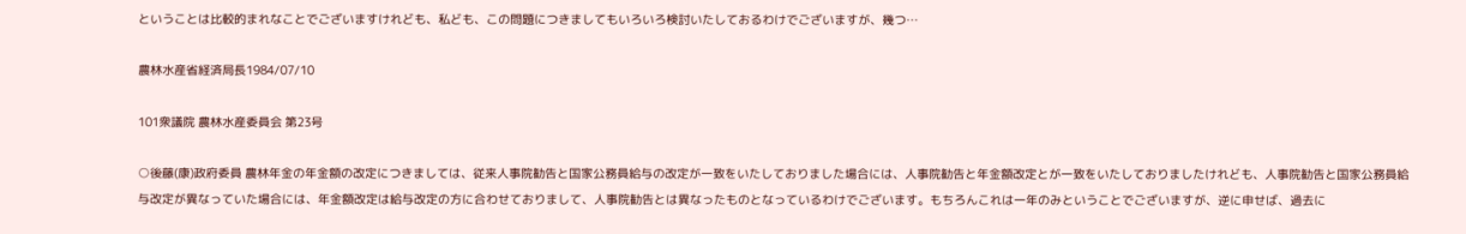ということは比較的まれなことでございますけれども、私ども、この問題につきましてもいろいろ検討いたしておるわけでございますが、幾つ…

農林水産省経済局長1984/07/10

101衆議院 農林水産委員会 第23号

○後藤(康)政府委員 農林年金の年金額の改定につきましては、従来人事院勧告と国家公務員給与の改定が一致をいたしておりました場合には、人事院勧告と年金額改定とが一致をいたしておりましたけれども、人事院勧告と国家公務員給与改定が異なっていた場合には、年金額改定は給与改定の方に合わせておりまして、人事院勧告とは異なったものとなっているわけでございます。もちろんこれは一年のみということでございますが、逆に申せば、過去に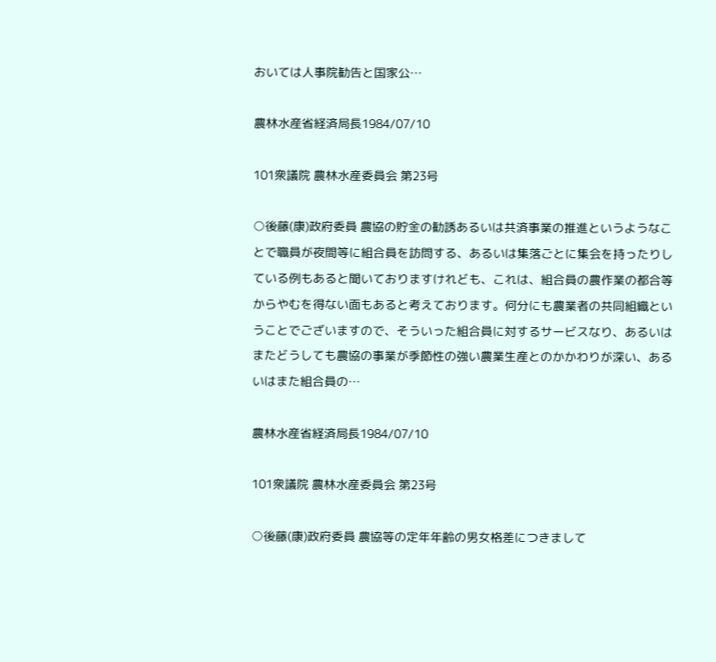おいては人事院勧告と国家公…

農林水産省経済局長1984/07/10

101衆議院 農林水産委員会 第23号

○後藤(康)政府委員 農協の貯金の勧誘あるいは共済事業の推進というようなことで職員が夜間等に組合員を訪問する、あるいは集落ごとに集会を持ったりしている例もあると聞いておりますけれども、これは、組合員の農作業の都合等からやむを得ない面もあると考えております。何分にも農業者の共同組織ということでございますので、そういった組合員に対するサービスなり、あるいはまたどうしても農協の事業が季節性の強い農業生産とのかかわりが深い、あるいはまた組合員の…

農林水産省経済局長1984/07/10

101衆議院 農林水産委員会 第23号

○後藤(康)政府委員 農協等の定年年齢の男女格差につきまして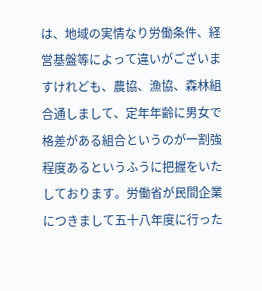は、地域の実情なり労働条件、経営基盤等によって違いがございますけれども、農協、漁協、森林組合通しまして、定年年齢に男女で格差がある組合というのが一割強程度あるというふうに把握をいたしております。労働省が民間企業につきまして五十八年度に行った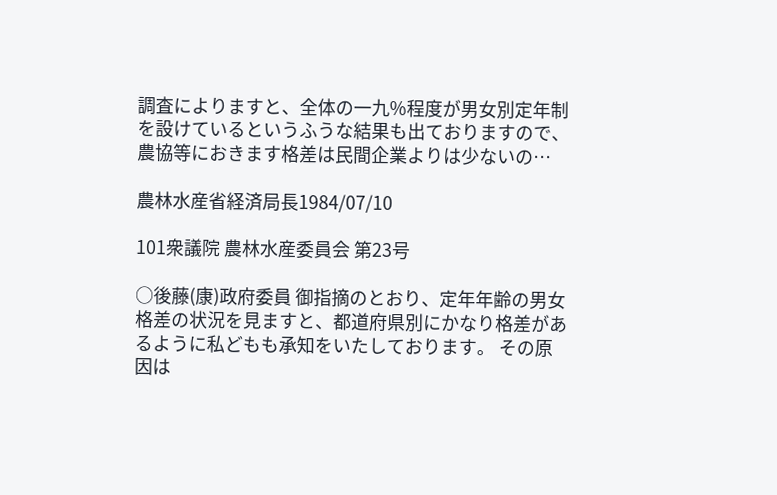調査によりますと、全体の一九%程度が男女別定年制を設けているというふうな結果も出ておりますので、農協等におきます格差は民間企業よりは少ないの…

農林水産省経済局長1984/07/10

101衆議院 農林水産委員会 第23号

○後藤(康)政府委員 御指摘のとおり、定年年齢の男女格差の状況を見ますと、都道府県別にかなり格差があるように私どもも承知をいたしております。 その原因は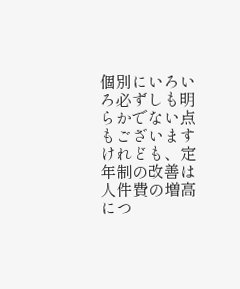個別にいろいろ必ずしも明らかでない点もございますけれども、定年制の改善は人件費の増高につ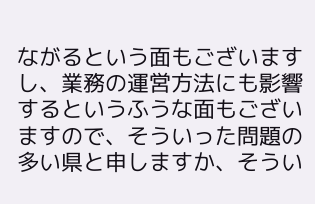ながるという面もございますし、業務の運営方法にも影響するというふうな面もございますので、そういった問題の多い県と申しますか、そうい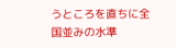うところを直ちに全国並みの水準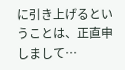に引き上げるということは、正直申しまして…